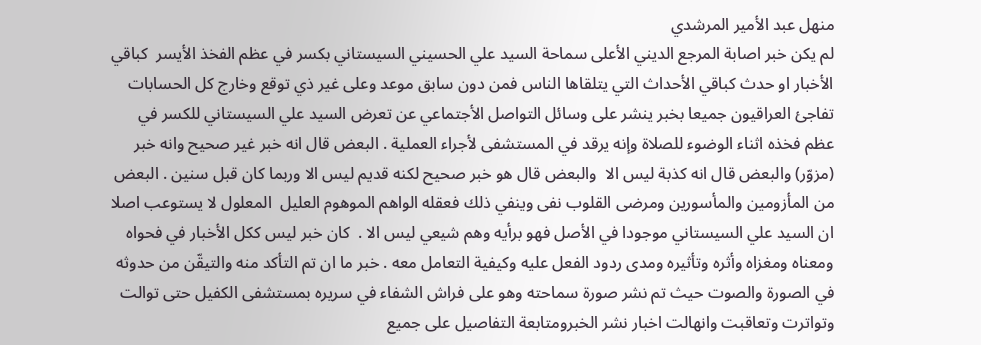منهل عبد الأمير المرشدي
لم يكن خبر اصابة المرجع الديني الأعلى سماحة السيد علي الحسيني السيستاني بكسر في عظم الفخذ الأيسر  كباقي الأخبار او حدث كباقي الأحداث التي يتلقاها الناس فمن دون سابق موعد وعلى غير ذي توقع وخارج كل الحسابات تفاجئ العراقيون جميعا بخبر ينشر على وسائل التواصل الأجتماعي عن تعرض السيد علي السيستاني للكسر في عظم فخذه اثناء الوضوء للصلاة وإنه يرقد في المستشفى لأجراء العملية . البعض قال انه خبر غير صحيح وانه خبر (مزوّر) والبعض قال انه كذبة ليس الا  والبعض قال هو خبر صحيح لكنه قديم ليس الا وربما كان قبل سنين . البعض من المأزومين والمأسورين ومرضى القلوب نفى وينفي ذلك فعقله الواهم الموهوم العليل  المعلول لا يستوعب اصلا ان السيد علي السيستاني موجودا في الأصل فهو برأيه وهم شيعي ليس الا .  كان خبر ليس ككل الأخبار في فحواه ومعناه ومغزاه وأثره وتأثيره ومدى ردود الفعل عليه وكيفية التعامل معه . خبر ما ان تم التأكد منه والتيقّن من حدوثه  في الصورة والصوت حيث تم نشر صورة سماحته وهو على فراش الشفاء في سريره بمستشفى الكفيل حتى توالت وتواترت وتعاقبت وانهالت اخبار نشر الخبرومتابعة التفاصيل على جميع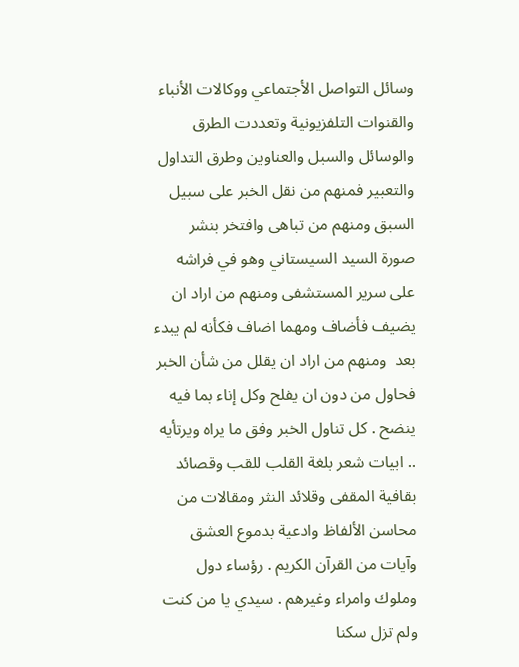وسائل التواصل الأجتماعي ووكالات الأنباء والقنوات التلفزيونية وتعددت الطرق والوسائل والسبل والعناوين وطرق التداول والتعبير فمنهم من نقل الخبر على سبيل السبق ومنهم من تباهى وافتخر بنشر صورة السيد السيستاني وهو في فراشه على سرير المستشفى ومنهم من اراد ان يضيف فأضاف ومهما اضاف فكأنه لم يبدء بعد  ومنهم من اراد ان يقلل من شأن الخبر فحاول من دون ان يفلح وكل إناء بما فيه ينضح . كل تناول الخبر وفق ما يراه ويرتأيه .. ابيات شعر بلغة القلب للقب وقصائد بقافية المقفى وقلائد النثر ومقالات من محاسن الألفاظ وادعية بدموع العشق وآيات من القرآن الكريم . رؤساء دول وملوك وامراء وغيرهم . سيدي يا من كنت ولم تزل سكنا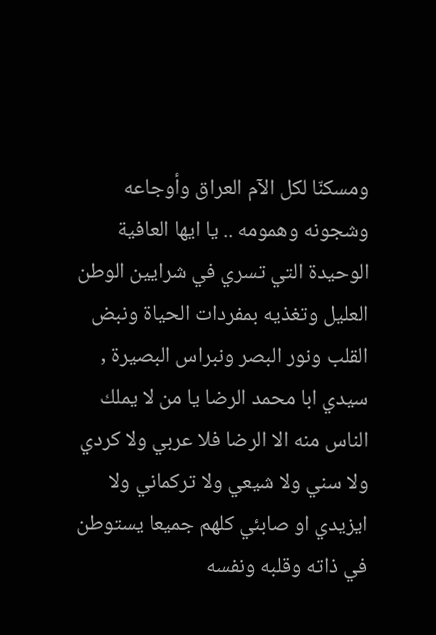ومسكنّا لكل الآم العراق وأوجاعه وشجونه وهمومه .. يا ايها العافية الوحيدة التي تسري في شرايين الوطن العليل وتغذيه بمفردات الحياة ونبض القلب ونور البصر ونبراس البصيرة , سيدي ابا محمد الرضا يا من لا يملك الناس منه الا الرضا فلا عربي ولا كردي ولا سني ولا شيعي ولا تركماني ولا ايزيدي او صابئي كلهم جميعا يستوطن في ذاته وقلبه ونفسه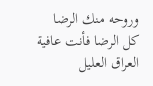وروحه منك الرضا كل الرضا فأنت عافية العراق العليل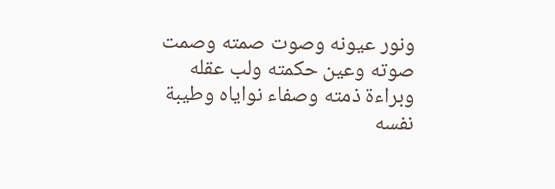ونور عيونه وصوت صمته وصمت صوته وعين حكمته ولب عقله وبراءة ذمته وصفاء نواياه وطيبة نفسه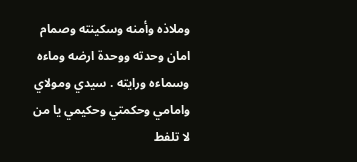وملاذه وأمنه وسكينته وصمام امان وحدته ووحدة ارضه وماءه وسماءه ورايته . سيدي ومولاي وامامي وحكمتي وحكيمي يا من لا تلفط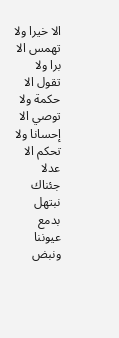الا خيرا ولا تهمس الا برا ولا تقول الا حكمة ولا توصي الا إحسانا ولا تحكم الا  عدلا جئناك نبتهل بدمع عيوننا ونبض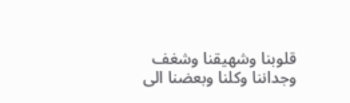قلوبنا وشهيقنا وشغف وجداننا وكلنا وبعضنا الى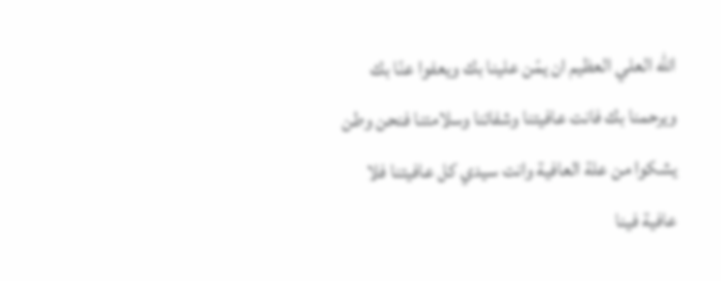الله العلي العظيم ان يمّن علينا بك ويعفوا عنّا بك ويرحمنا بك فانت عافيتنا وشفائنا وسلامتنا فنحن وطن يشكوا من علة العافية وانت سيدي كل عافيتنا فلا عافية فينا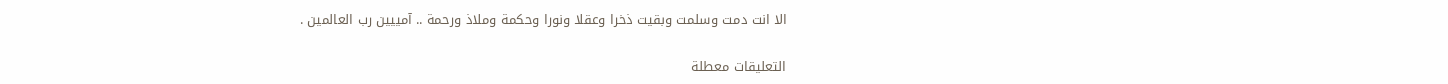الا انت دمت وسلمت وبقيت ذخرا وعقلا ونورا وحكمة وملاذ ورحمة .. آمييين رب العالمين .

التعليقات معطلة